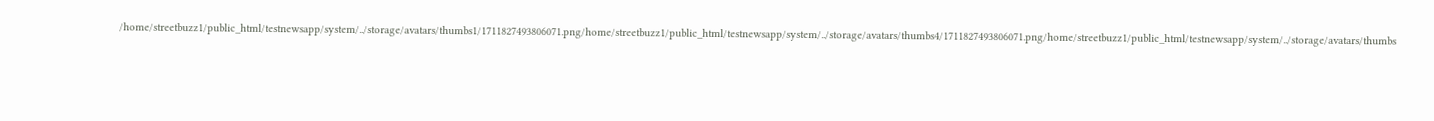/home/streetbuzz1/public_html/testnewsapp/system/../storage/avatars/thumbs1/1711827493806071.png/home/streetbuzz1/public_html/testnewsapp/system/../storage/avatars/thumbs4/1711827493806071.png/home/streetbuzz1/public_html/testnewsapp/system/../storage/avatars/thumbs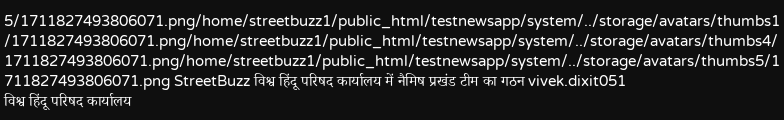5/1711827493806071.png/home/streetbuzz1/public_html/testnewsapp/system/../storage/avatars/thumbs1/1711827493806071.png/home/streetbuzz1/public_html/testnewsapp/system/../storage/avatars/thumbs4/1711827493806071.png/home/streetbuzz1/public_html/testnewsapp/system/../storage/avatars/thumbs5/1711827493806071.png StreetBuzz विश्व हिंदू परिषद कार्यालय में नैमिष प्रखंड टीम का गठन vivek.dixit051
विश्व हिंदू परिषद कार्यालय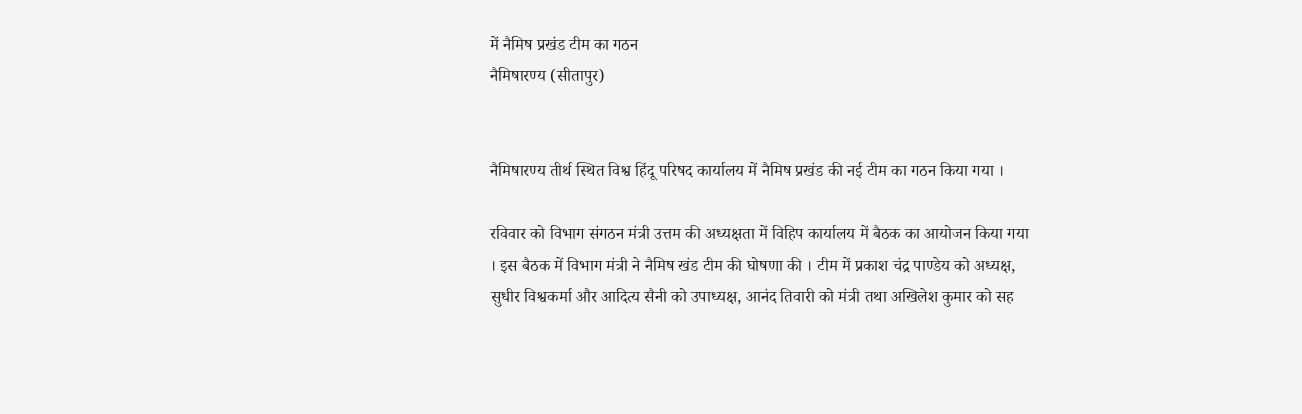में नैमिष प्रखंड टीम का गठन
नैमिषारण्य (सीतापुर)


नैमिषारण्य तीर्थ स्थित विश्व हिंदू परिषद कार्यालय में नैमिष प्रखंड की नई टीम का गठन किया गया ।

रविवार को विभाग संगठन मंत्री उत्तम की अध्यक्षता में विहिप कार्यालय में बैठक का आयोजन किया गया । इस बैठक में विभाग मंत्री ने नैमिष खंड टीम की घोषणा की । टीम में प्रकाश चंद्र पाण्डेय को अध्यक्ष, सुधीर विश्वकर्मा और आदित्य सैनी को उपाध्यक्ष, आनंद तिवारी को मंत्री तथा अखिलेश कुमार को सह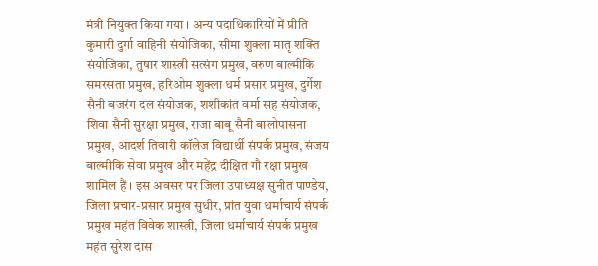मंत्री नियुक्त किया गया । अन्य पदाधिकारियों में प्रीति कुमारी दुर्गा वाहिनी संयोजिका, सीमा शुक्ला मातृ शक्ति संयोजिका, तुषार शास्त्री सत्संग प्रमुख, वरुण बाल्मीकि समरसता प्रमुख, हरिओम शुक्ला धर्म प्रसार प्रमुख, दुर्गेश सैनी बजरंग दल संयोजक, शशीकांत वर्मा सह संयोजक, शिवा सैनी सुरक्षा प्रमुख, राजा बाबू सैनी बालोपासना प्रमुख, आदर्श तिवारी कॉलेज विद्यार्थी संपर्क प्रमुख, संजय बाल्मीकि सेवा प्रमुख और महेंद्र दीक्षित गौ रक्षा प्रमुख शामिल हैं । इस अवसर पर जिला उपाध्यक्ष सुनीत पाण्डेय, जिला प्रचार-प्रसार प्रमुख सुधीर, प्रांत युवा धर्माचार्य संपर्क प्रमुख महंत विवेक शास्त्री, जिला धर्माचार्य संपर्क प्रमुख महंत सुरेश दास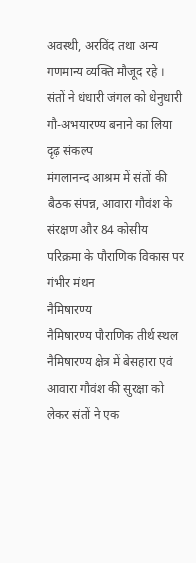अवस्थी, अरविंद तथा अन्य गणमान्य व्यक्ति मौजूद रहे ।
संतों ने धंधारी जंगल को धेनुधारी गौ-अभयारण्य बनाने का लिया दृढ़ संकल्प
मंगलानन्द आश्रम में संतों की बैठक संपन्न, आवारा गौवंश के संरक्षण और 84 कोसीय परिक्रमा के पौराणिक विकास पर गंभीर मंथन
नैमिषारण्य
नैमिषारण्य पौराणिक तीर्थ स्थल नैमिषारण्य क्षेत्र में बेसहारा एवं आवारा गौवंश की सुरक्षा को लेकर संतों ने एक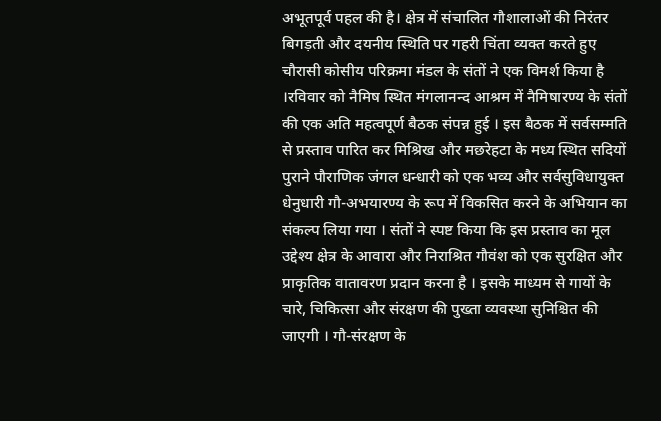अभूतपूर्व पहल की है। क्षेत्र में संचालित गौशालाओं की निरंतर बिगड़ती और दयनीय स्थिति पर गहरी चिंता व्यक्त करते हुए चौरासी कोसीय परिक्रमा मंडल के संतों ने एक विमर्श किया है ।रविवार को नैमिष स्थित मंगलानन्द आश्रम में नैमिषारण्य के संतों की एक अति महत्वपूर्ण बैठक संपन्न हुई । इस बैठक में सर्वसम्मति से प्रस्ताव पारित कर मिश्रिख और मछरेहटा के मध्य स्थित सदियों पुराने पौराणिक जंगल धन्धारी को एक भव्य और सर्वसुविधायुक्त धेनुधारी गौ-अभयारण्य के रूप में विकसित करने के अभियान का संकल्प लिया गया । संतों ने स्पष्ट किया कि इस प्रस्ताव का मूल उद्देश्य क्षेत्र के आवारा और निराश्रित गौवंश को एक सुरक्षित और प्राकृतिक वातावरण प्रदान करना है । इसके माध्यम से गायों के चारे, चिकित्सा और संरक्षण की पुख्ता व्यवस्था सुनिश्चित की जाएगी । गौ-संरक्षण के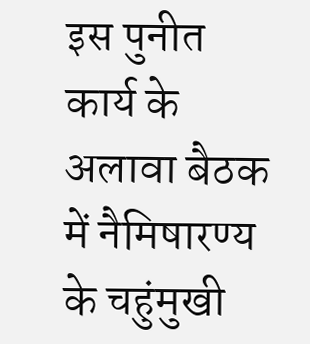इस पुनीत कार्य के अलावा बैठक में नैमिषारण्य के चहुंमुखी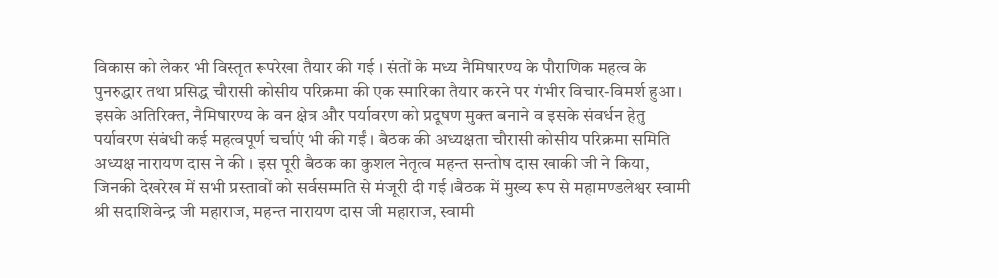विकास को लेकर भी विस्तृत रूपरेखा तैयार की गई । संतों के मध्य नैमिषारण्य के पौराणिक महत्व के पुनरुद्धार तथा प्रसिद्ध चौरासी कोसीय परिक्रमा की एक स्मारिका तैयार करने पर गंभीर विचार-विमर्श हुआ । इसके अतिरिक्त, नैमिषारण्य के वन क्षेत्र और पर्यावरण को प्रदूषण मुक्त बनाने व इसके संवर्धन हेतु पर्यावरण संबंधी कई महत्वपूर्ण चर्चाएं भी की गईं । बैठक की अध्यक्षता चौरासी कोसीय परिक्रमा समिति अध्यक्ष नारायण दास ने की । इस पूरी बैठक का कुशल नेतृत्व महन्त सन्तोष दास खाकी जी ने किया, जिनकी देखरेख में सभी प्रस्तावों को सर्वसम्मति से मंजूरी दी गई ।बैठक में मुख्य रूप से महामण्डलेश्वर स्वामी श्री सदाशिवेन्द्र जी महाराज, महन्त नारायण दास जी महाराज, स्वामी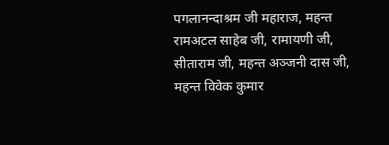पगलानन्दाश्रम जी महाराज, महन्त रामअटल साहेब जी, रामायणी जी, सीताराम जी, महन्त अञ्जनी दास जी, महन्त विवेक कुमार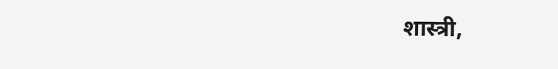शास्त्री,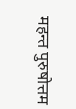महन्त पुरुषोत्तम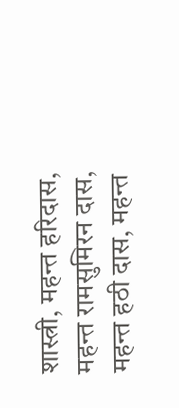शास्त्री, महन्त हरिदास, महन्त रामसुमिरन दास, महन्त हठी दास, महन्त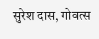सुरेश दास, गोवत्स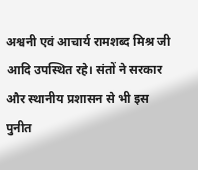अश्वनी एवं आचार्य रामशब्द मिश्र जी आदि उपस्थित रहे। संतों ने सरकार और स्थानीय प्रशासन से भी इस पुनीत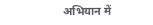अभियान में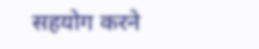सहयोग करने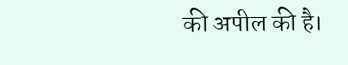की अपील की है।